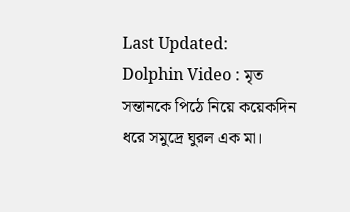Last Updated:
Dolphin Video : মৃত সন্তানকে পিঠে নিয়ে কয়েকদিন ধরে সমুদ্রে ঘুরল এক মা।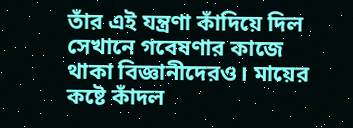তাঁর এই যন্ত্রণা কাঁদিয়ে দিল সেখানে গবেষণার কাজে থাকা বিজ্ঞানীদেরও। মায়ের কষ্টে কাঁদল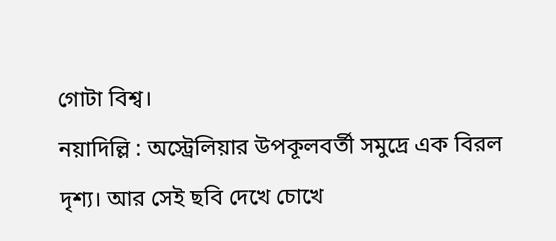গোটা বিশ্ব।
নয়াদিল্লি : অস্ট্রেলিয়ার উপকূলবর্তী সমুদ্রে এক বিরল দৃশ্য। আর সেই ছবি দেখে চোখে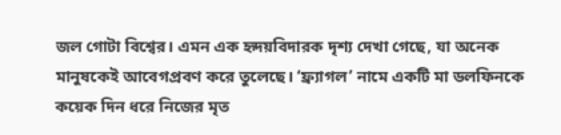জল গোটা বিশ্বের। এমন এক হৃদয়বিদারক দৃশ্য দেখা গেছে, যা অনেক মানুষকেই আবেগপ্রবণ করে তুলেছে। ‘ফ্র্যাগল’ নামে একটি মা ডলফিনকে কয়েক দিন ধরে নিজের মৃত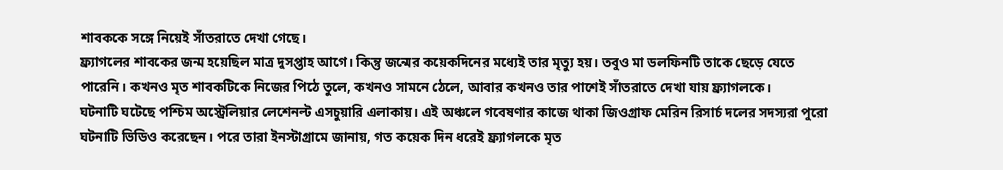শাবককে সঙ্গে নিয়েই সাঁতরাতে দেখা গেছে।
ফ্র্যাগলের শাবকের জন্ম হয়েছিল মাত্র দুসপ্তাহ আগে। কিন্তু জন্মের কয়েকদিনের মধ্যেই তার মৃত্যু হয়। তবুও মা ডলফিনটি তাকে ছেড়ে যেতে পারেনি। কখনও মৃত শাবকটিকে নিজের পিঠে তুলে, কখনও সামনে ঠেলে, আবার কখনও তার পাশেই সাঁতরাতে দেখা যায় ফ্র্যাগলকে।
ঘটনাটি ঘটেছে পশ্চিম অস্ট্রেলিয়ার লেশেনল্ট এসচুয়ারি এলাকায়। এই অঞ্চলে গবেষণার কাজে থাকা জিওগ্রাফ মেরিন রিসার্চ দলের সদস্যরা পুরো ঘটনাটি ভিডিও করেছেন। পরে তারা ইনস্টাগ্রামে জানায়, গত কয়েক দিন ধরেই ফ্র্যাগলকে মৃত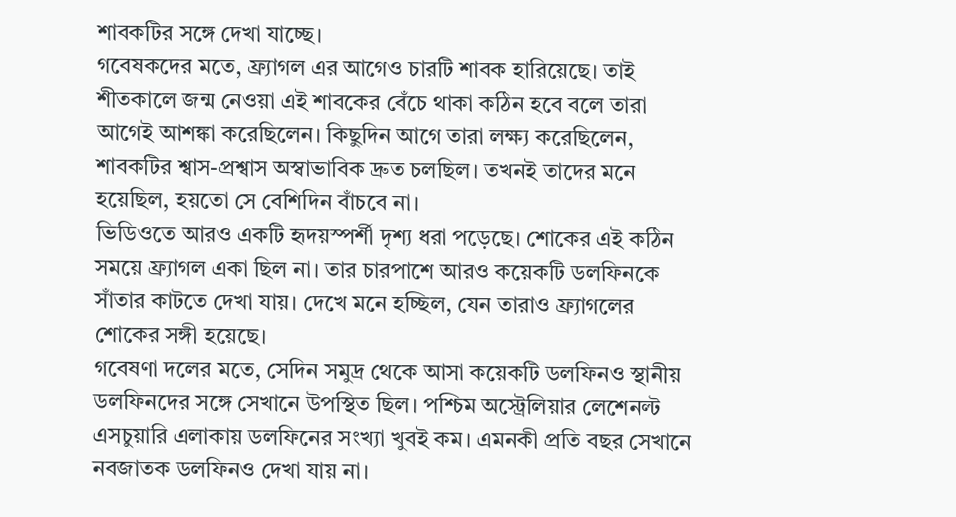শাবকটির সঙ্গে দেখা যাচ্ছে।
গবেষকদের মতে, ফ্র্যাগল এর আগেও চারটি শাবক হারিয়েছে। তাই শীতকালে জন্ম নেওয়া এই শাবকের বেঁচে থাকা কঠিন হবে বলে তারা আগেই আশঙ্কা করেছিলেন। কিছুদিন আগে তারা লক্ষ্য করেছিলেন, শাবকটির শ্বাস-প্রশ্বাস অস্বাভাবিক দ্রুত চলছিল। তখনই তাদের মনে হয়েছিল, হয়তো সে বেশিদিন বাঁচবে না।
ভিডিওতে আরও একটি হৃদয়স্পর্শী দৃশ্য ধরা পড়েছে। শোকের এই কঠিন সময়ে ফ্র্যাগল একা ছিল না। তার চারপাশে আরও কয়েকটি ডলফিনকে সাঁতার কাটতে দেখা যায়। দেখে মনে হচ্ছিল, যেন তারাও ফ্র্যাগলের শোকের সঙ্গী হয়েছে।
গবেষণা দলের মতে, সেদিন সমুদ্র থেকে আসা কয়েকটি ডলফিনও স্থানীয় ডলফিনদের সঙ্গে সেখানে উপস্থিত ছিল। পশ্চিম অস্ট্রেলিয়ার লেশেনল্ট এসচুয়ারি এলাকায় ডলফিনের সংখ্যা খুবই কম। এমনকী প্রতি বছর সেখানে নবজাতক ডলফিনও দেখা যায় না।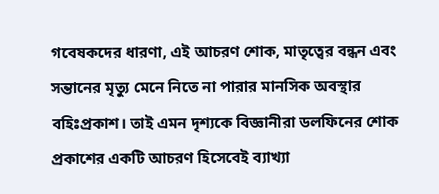গবেষকদের ধারণা, এই আচরণ শোক, মাতৃত্বের বন্ধন এবং সন্তানের মৃত্যু মেনে নিতে না পারার মানসিক অবস্থার বহিঃপ্রকাশ। তাই এমন দৃশ্যকে বিজ্ঞানীরা ডলফিনের শোক প্রকাশের একটি আচরণ হিসেবেই ব্যাখ্যা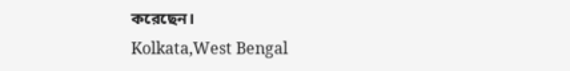করেছেন।
Kolkata,West Bengal